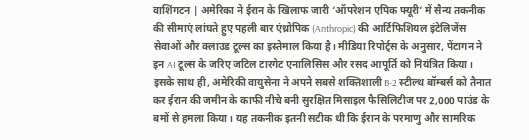वाशिंगटन | अमेरिका ने ईरान के खिलाफ जारी ‘ऑपरेशन एपिक फ्यूरी’ में सैन्य तकनीक की सीमाएं लांघते हुए पहली बार एंथ्रोपिक (Anthropic) की आर्टिफिशियल इंटेलिजेंस सेवाओं और क्लाउड टूल्स का इस्तेमाल किया है। मीडिया रिपोर्ट्स के अनुसार, पेंटागन ने इन AI टूल्स के जरिए जटिल टारगेट एनालिसिस और रसद आपूर्ति को नियंत्रित किया। इसके साथ ही, अमेरिकी वायुसेना ने अपने सबसे शक्तिशाली B-2 स्टील्थ बॉम्बर्स को तैनात कर ईरान की जमीन के काफी नीचे बनी सुरक्षित मिसाइल फैसिलिटीज पर 2,000 पाउंड के बमों से हमला किया। यह तकनीक इतनी सटीक थी कि ईरान के परमाणु और सामरिक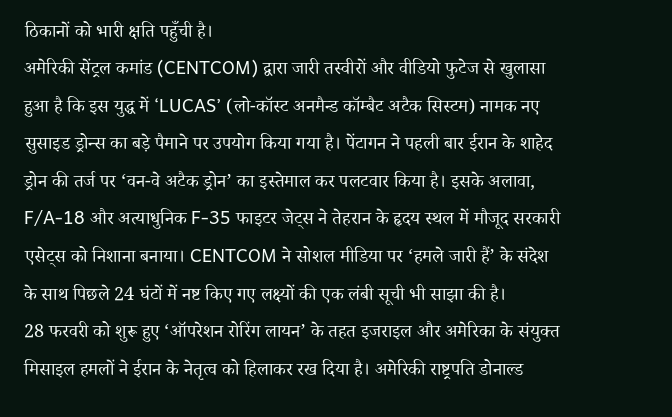ठिकानों को भारी क्षति पहुँची है।
अमेरिकी सेंट्रल कमांड (CENTCOM) द्वारा जारी तस्वीरों और वीडियो फुटेज से खुलासा हुआ है कि इस युद्ध में ‘LUCAS’ (लो-कॉस्ट अनमैन्ड कॉम्बैट अटैक सिस्टम) नामक नए सुसाइड ड्रोन्स का बड़े पैमाने पर उपयोग किया गया है। पेंटागन ने पहली बार ईरान के शाहेद ड्रोन की तर्ज पर ‘वन-वे अटैक ड्रोन’ का इस्तेमाल कर पलटवार किया है। इसके अलावा, F/A-18 और अत्याधुनिक F-35 फाइटर जेट्स ने तेहरान के हृदय स्थल में मौजूद सरकारी एसेट्स को निशाना बनाया। CENTCOM ने सोशल मीडिया पर ‘हमले जारी हैं’ के संदेश के साथ पिछले 24 घंटों में नष्ट किए गए लक्ष्यों की एक लंबी सूची भी साझा की है।
28 फरवरी को शुरू हुए ‘ऑपरेशन रोरिंग लायन’ के तहत इजराइल और अमेरिका के संयुक्त मिसाइल हमलों ने ईरान के नेतृत्व को हिलाकर रख दिया है। अमेरिकी राष्ट्रपति डोनाल्ड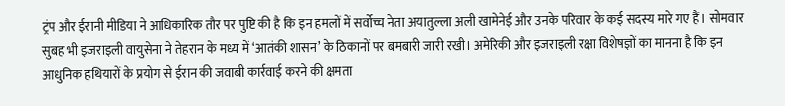ट्रंप और ईरानी मीडिया ने आधिकारिक तौर पर पुष्टि की है कि इन हमलों में सर्वोच्च नेता अयातुल्ला अली खामेनेई और उनके परिवार के कई सदस्य मारे गए हैं। सोमवार सुबह भी इजराइली वायुसेना ने तेहरान के मध्य में ‘आतंकी शासन’ के ठिकानों पर बमबारी जारी रखी। अमेरिकी और इजराइली रक्षा विशेषज्ञों का मानना है कि इन आधुनिक हथियारों के प्रयोग से ईरान की जवाबी कार्रवाई करने की क्षमता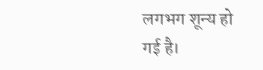लगभग शून्य हो गई है।